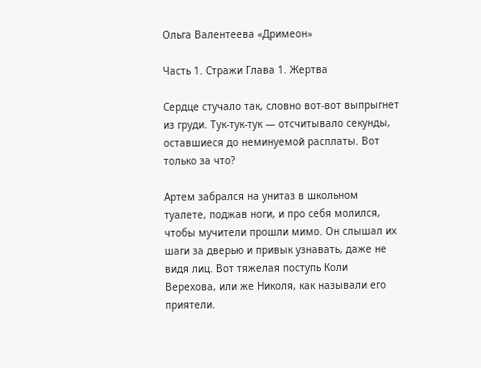Ольга Валентеева «Дримеон»

Часть 1. Стражи Глава 1. Жертва

Сердце стучало так, словно вот-вот выпрыгнет из груди. Тук-тук-тук — отсчитывало секунды, оставшиеся до неминуемой расплаты. Вот только за что?

Артем забрался на унитаз в школьном туалете, поджав ноги, и про себя молился, чтобы мучители прошли мимо. Он слышал их шаги за дверью и привык узнавать, даже не видя лиц. Вот тяжелая поступь Коли Верехова, или же Николя, как называли его приятели.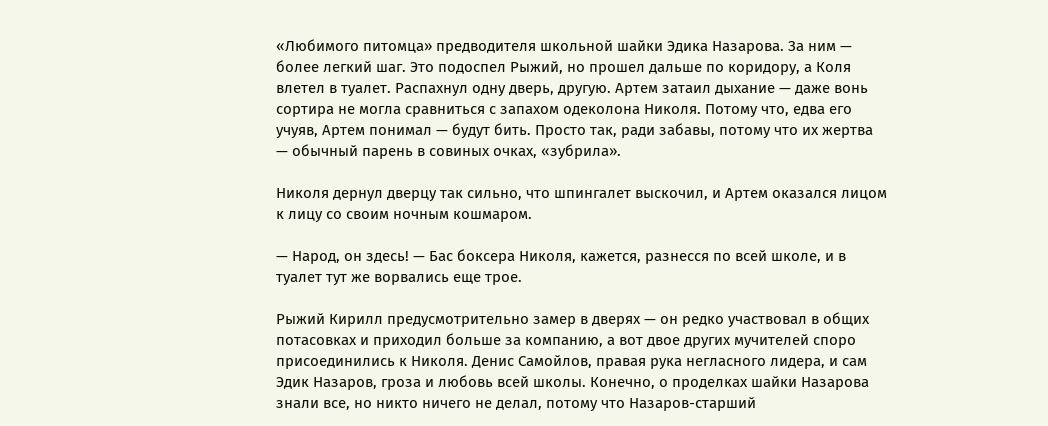«Любимого питомца» предводителя школьной шайки Эдика Назарова. За ним — более легкий шаг. Это подоспел Рыжий, но прошел дальше по коридору, а Коля влетел в туалет. Распахнул одну дверь, другую. Артем затаил дыхание — даже вонь сортира не могла сравниться с запахом одеколона Николя. Потому что, едва его учуяв, Артем понимал — будут бить. Просто так, ради забавы, потому что их жертва — обычный парень в совиных очках, «зубрила».

Николя дернул дверцу так сильно, что шпингалет выскочил, и Артем оказался лицом к лицу со своим ночным кошмаром.

— Народ, он здесь! — Бас боксера Николя, кажется, разнесся по всей школе, и в туалет тут же ворвались еще трое.

Рыжий Кирилл предусмотрительно замер в дверях — он редко участвовал в общих потасовках и приходил больше за компанию, а вот двое других мучителей споро присоединились к Николя. Денис Самойлов, правая рука негласного лидера, и сам Эдик Назаров, гроза и любовь всей школы. Конечно, о проделках шайки Назарова знали все, но никто ничего не делал, потому что Назаров-старший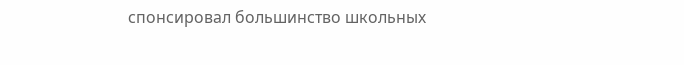спонсировал большинство школьных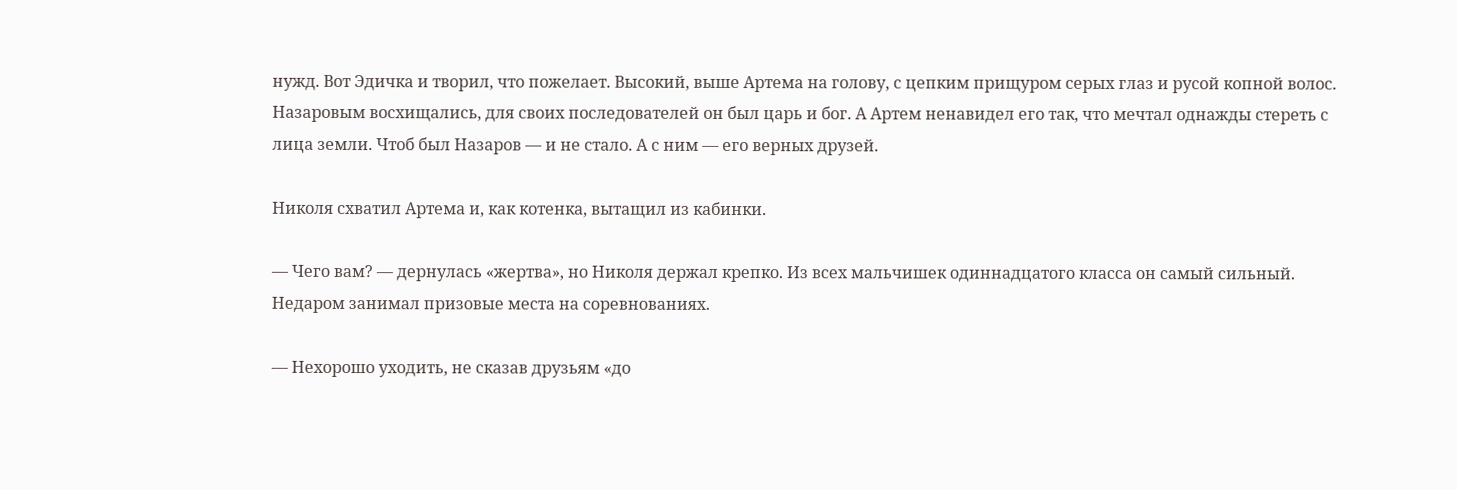нужд. Вот Эдичка и творил, что пожелает. Высокий, выше Артема на голову, с цепким прищуром серых глаз и русой копной волос. Назаровым восхищались, для своих последователей он был царь и бог. А Артем ненавидел его так, что мечтал однажды стереть с лица земли. Чтоб был Назаров — и не стало. А с ним — его верных друзей.

Николя схватил Артема и, как котенка, вытащил из кабинки.

— Чего вам? — дернулась «жертва», но Николя держал крепко. Из всех мальчишек одиннадцатого класса он самый сильный. Недаром занимал призовые места на соревнованиях.

— Нехорошо уходить, не сказав друзьям «до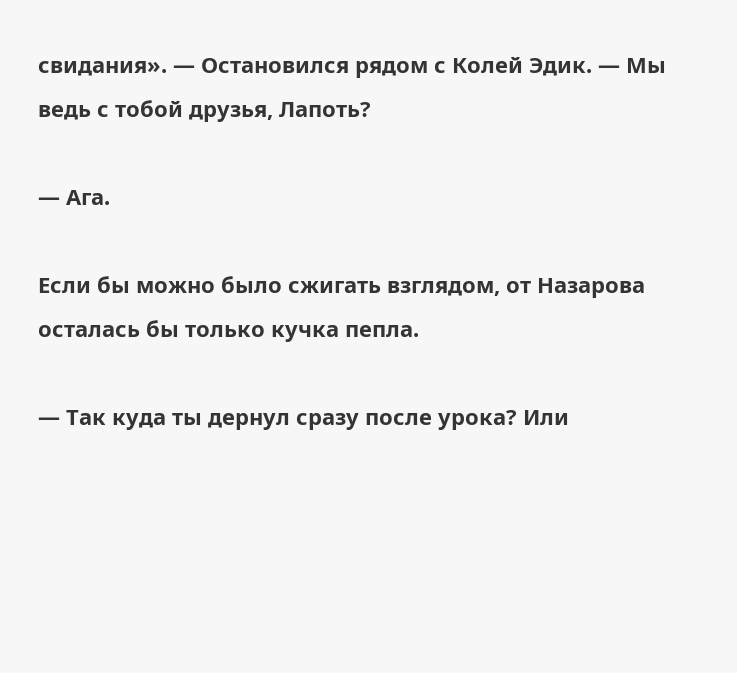свидания». — Остановился рядом с Колей Эдик. — Мы ведь с тобой друзья, Лапоть?

— Ага.

Если бы можно было сжигать взглядом, от Назарова осталась бы только кучка пепла.

— Так куда ты дернул сразу после урока? Или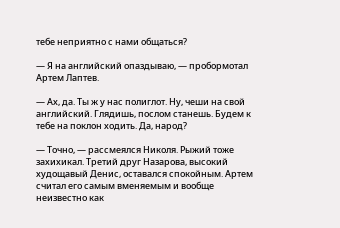тебе неприятно с нами общаться?

— Я на английский опаздываю, — пробормотал Артем Лаптев.

— Ах, да. Ты ж у нас полиглот. Ну, чеши на свой английский. Глядишь, послом станешь. Будем к тебе на поклон ходить. Да, народ?

— Точно, — рассмеялся Николя. Рыжий тоже захихикал. Третий друг Назарова, высокий худощавый Денис, оставался спокойным. Артем считал его самым вменяемым и вообще неизвестно как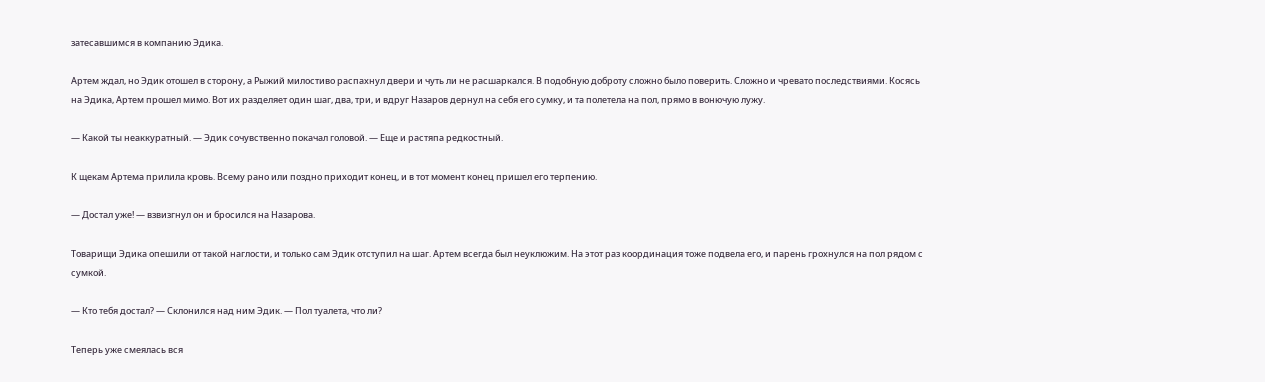затесавшимся в компанию Эдика.

Артем ждал, но Эдик отошел в сторону, а Рыжий милостиво распахнул двери и чуть ли не расшаркался. В подобную доброту сложно было поверить. Сложно и чревато последствиями. Косясь на Эдика, Артем прошел мимо. Вот их разделяет один шаг, два, три, и вдруг Назаров дернул на себя его сумку, и та полетела на пол, прямо в вонючую лужу.

— Какой ты неаккуратный. — Эдик сочувственно покачал головой. — Еще и растяпа редкостный.

К щекам Артема прилила кровь. Всему рано или поздно приходит конец, и в тот момент конец пришел его терпению.

— Достал уже! — взвизгнул он и бросился на Назарова.

Товарищи Эдика опешили от такой наглости, и только сам Эдик отступил на шаг. Артем всегда был неуклюжим. На этот раз координация тоже подвела его, и парень грохнулся на пол рядом с сумкой.

— Кто тебя достал? — Склонился над ним Эдик. — Пол туалета, что ли?

Теперь уже смеялась вся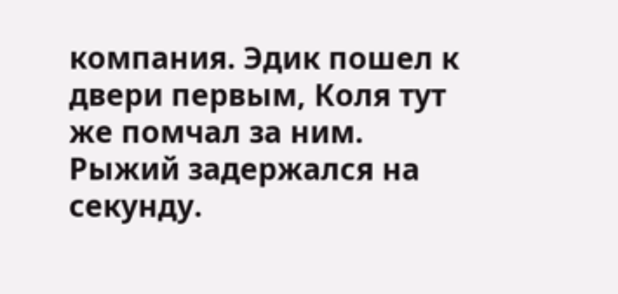компания. Эдик пошел к двери первым, Коля тут же помчал за ним. Рыжий задержался на секунду.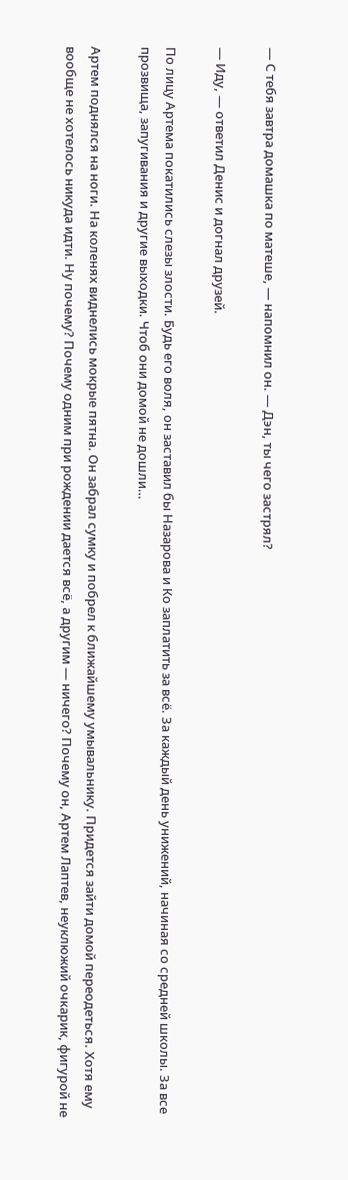— С тебя завтра домашка по матеше, — напомнил он. — Дэн, ты чего застрял?

— Иду, — ответил Денис и догнал друзей.

По лицу Артема покатились слезы злости. Будь его воля, он заставил бы Назарова и Ко заплатить за всё. За каждый день унижений, начиная со средней школы. За все прозвища, запугивания и другие выходки. Чтоб они домой не дошли…

Артем поднялся на ноги. На коленях виднелись мокрые пятна. Он забрал сумку и побрел к ближайшему умывальнику. Придется зайти домой переодеться. Хотя ему вообще не хотелось никуда идти. Ну почему? Почему одним при рождении дается всё, а другим — ничего? Почему он, Артем Лаптев, неуклюжий очкарик, фигурой не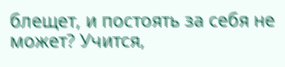блещет, и постоять за себя не может? Учится,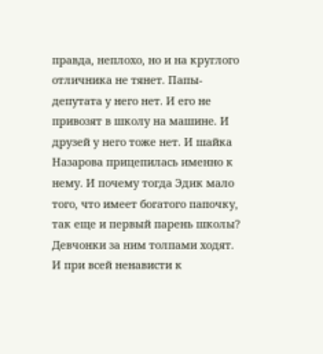правда, неплохо, но и на круглого отличника не тянет. Папы-депутата у него нет. И его не привозят в школу на машине. И друзей у него тоже нет. И шайка Назарова прицепилась именно к нему. И почему тогда Эдик мало того, что имеет богатого папочку, так еще и первый парень школы? Девчонки за ним толпами ходят. И при всей ненависти к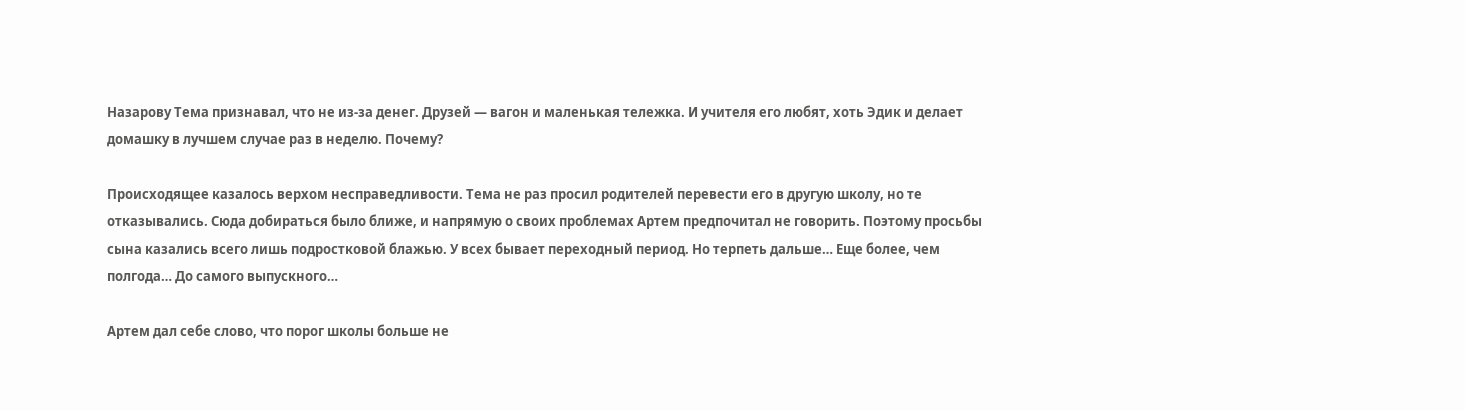Назарову Тема признавал, что не из-за денег. Друзей — вагон и маленькая тележка. И учителя его любят, хоть Эдик и делает домашку в лучшем случае раз в неделю. Почему?

Происходящее казалось верхом несправедливости. Тема не раз просил родителей перевести его в другую школу, но те отказывались. Сюда добираться было ближе, и напрямую о своих проблемах Артем предпочитал не говорить. Поэтому просьбы сына казались всего лишь подростковой блажью. У всех бывает переходный период. Но терпеть дальше… Еще более, чем полгода… До самого выпускного…

Артем дал себе слово, что порог школы больше не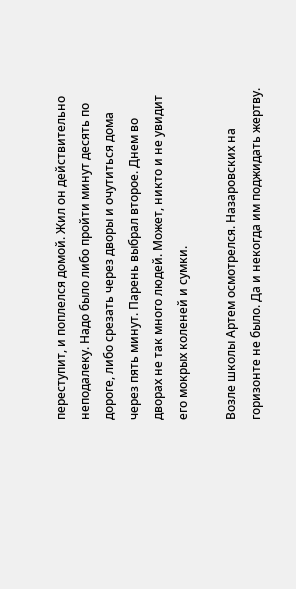переступит, и поплелся домой. Жил он действительно неподалеку. Надо было либо пройти минут десять по дороге, либо срезать через дворы и очутиться дома через пять минут. Парень выбрал второе. Днем во дворах не так много людей. Может, никто и не увидит его мокрых коленей и сумки.

Возле школы Артем осмотрелся. Назаровских на горизонте не было. Да и некогда им поджидать жертву.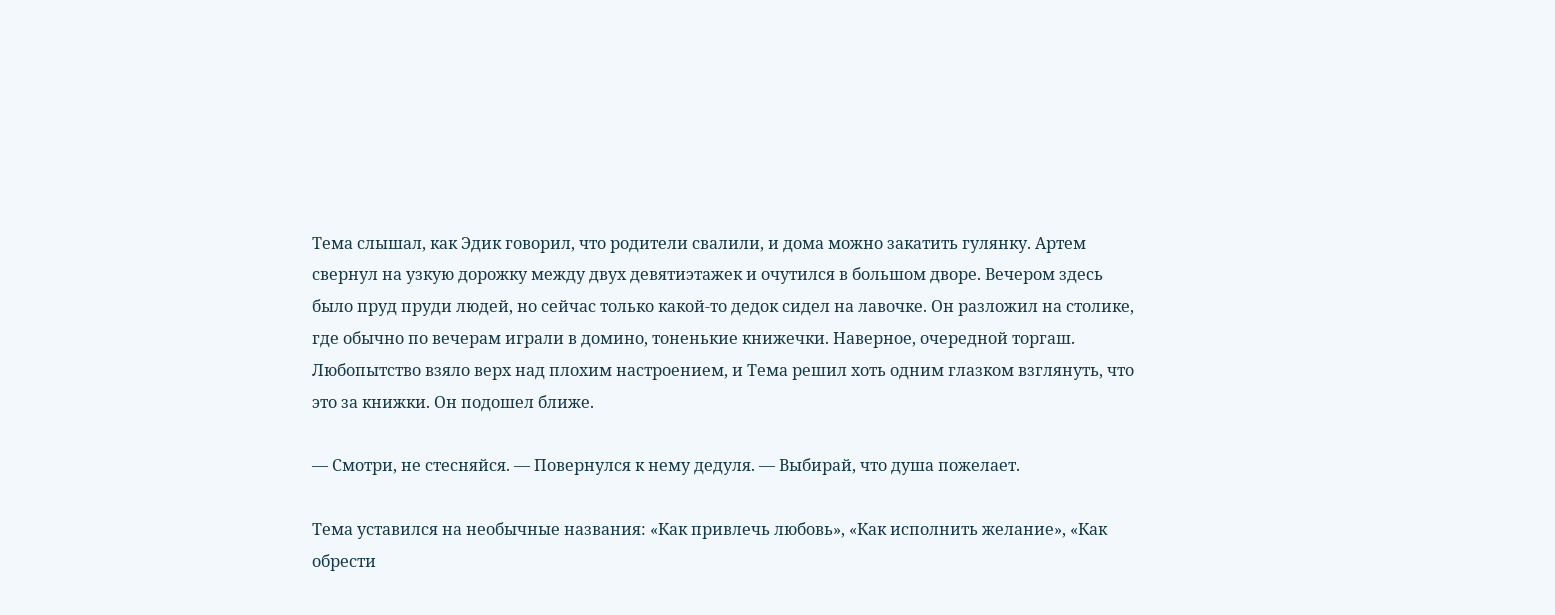Тема слышал, как Эдик говорил, что родители свалили, и дома можно закатить гулянку. Артем свернул на узкую дорожку между двух девятиэтажек и очутился в большом дворе. Вечером здесь было пруд пруди людей, но сейчас только какой-то дедок сидел на лавочке. Он разложил на столике, где обычно по вечерам играли в домино, тоненькие книжечки. Наверное, очередной торгаш. Любопытство взяло верх над плохим настроением, и Тема решил хоть одним глазком взглянуть, что это за книжки. Он подошел ближе.

— Смотри, не стесняйся. — Повернулся к нему дедуля. — Выбирай, что душа пожелает.

Тема уставился на необычные названия: «Как привлечь любовь», «Как исполнить желание», «Как обрести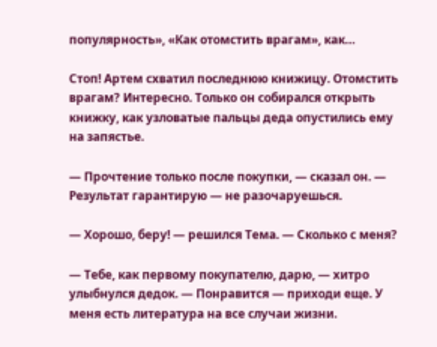популярность», «Как отомстить врагам», как…

Стоп! Артем схватил последнюю книжицу. Отомстить врагам? Интересно. Только он собирался открыть книжку, как узловатые пальцы деда опустились ему на запястье.

— Прочтение только после покупки, — сказал он. — Результат гарантирую — не разочаруешься.

— Хорошо, беру! — решился Тема. — Сколько с меня?

— Тебе, как первому покупателю, дарю, — хитро улыбнулся дедок. — Понравится — приходи еще. У меня есть литература на все случаи жизни.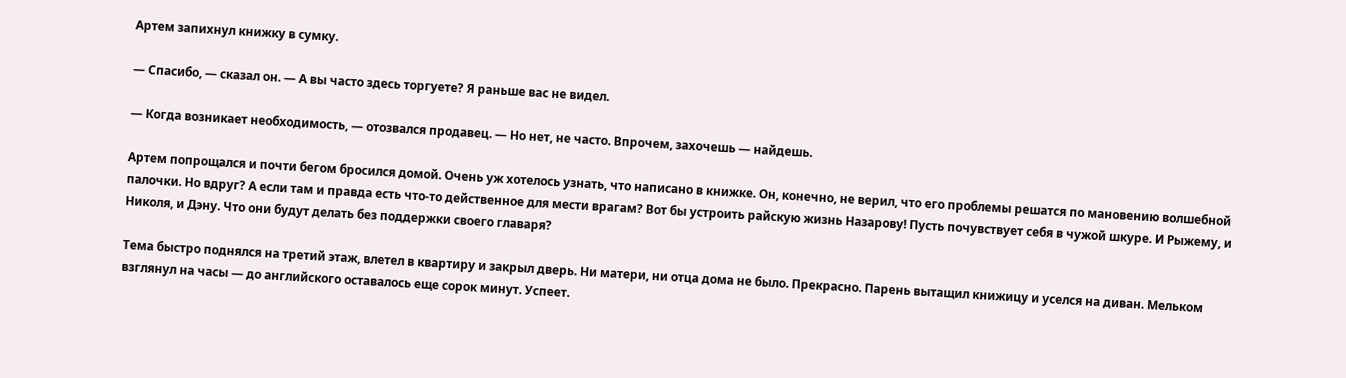Артем запихнул книжку в сумку.

— Спасибо, — сказал он. — А вы часто здесь торгуете? Я раньше вас не видел.

— Когда возникает необходимость, — отозвался продавец. — Но нет, не часто. Впрочем, захочешь — найдешь.

Артем попрощался и почти бегом бросился домой. Очень уж хотелось узнать, что написано в книжке. Он, конечно, не верил, что его проблемы решатся по мановению волшебной палочки. Но вдруг? А если там и правда есть что-то действенное для мести врагам? Вот бы устроить райскую жизнь Назарову! Пусть почувствует себя в чужой шкуре. И Рыжему, и Николя, и Дэну. Что они будут делать без поддержки своего главаря?

Тема быстро поднялся на третий этаж, влетел в квартиру и закрыл дверь. Ни матери, ни отца дома не было. Прекрасно. Парень вытащил книжицу и уселся на диван. Мельком взглянул на часы — до английского оставалось еще сорок минут. Успеет.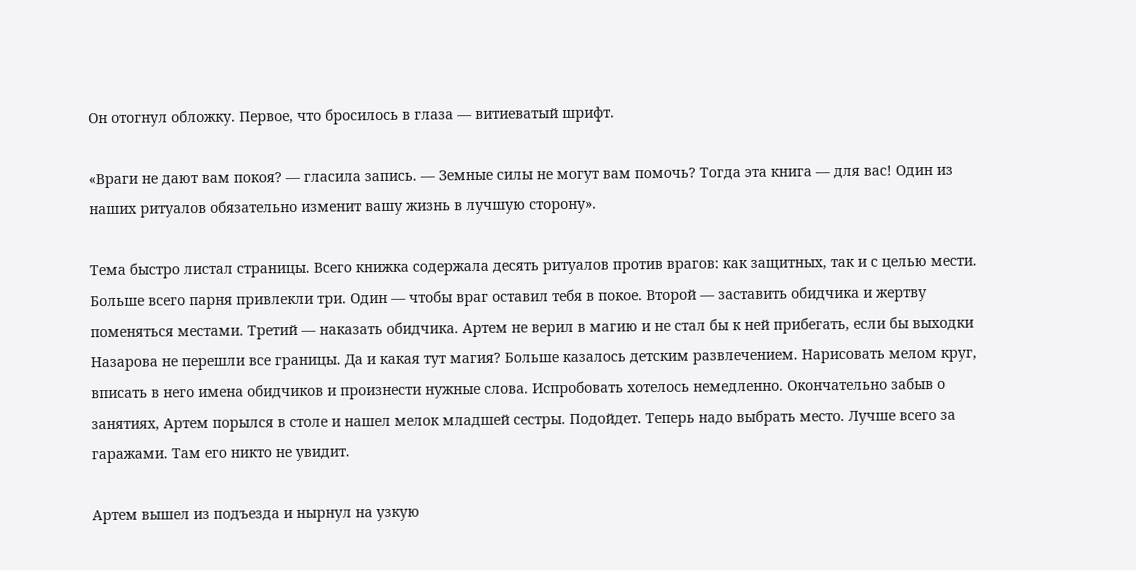Он отогнул обложку. Первое, что бросилось в глаза — витиеватый шрифт.

«Враги не дают вам покоя? — гласила запись. — Земные силы не могут вам помочь? Тогда эта книга — для вас! Один из наших ритуалов обязательно изменит вашу жизнь в лучшую сторону».

Тема быстро листал страницы. Всего книжка содержала десять ритуалов против врагов: как защитных, так и с целью мести. Больше всего парня привлекли три. Один — чтобы враг оставил тебя в покое. Второй — заставить обидчика и жертву поменяться местами. Третий — наказать обидчика. Артем не верил в магию и не стал бы к ней прибегать, если бы выходки Назарова не перешли все границы. Да и какая тут магия? Больше казалось детским развлечением. Нарисовать мелом круг, вписать в него имена обидчиков и произнести нужные слова. Испробовать хотелось немедленно. Окончательно забыв о занятиях, Артем порылся в столе и нашел мелок младшей сестры. Подойдет. Теперь надо выбрать место. Лучше всего за гаражами. Там его никто не увидит.

Артем вышел из подъезда и нырнул на узкую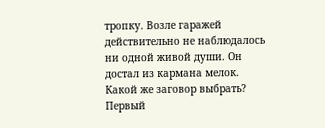тропку. Возле гаражей действительно не наблюдалось ни одной живой души. Он достал из кармана мелок. Какой же заговор выбрать? Первый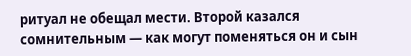ритуал не обещал мести. Второй казался сомнительным — как могут поменяться он и сын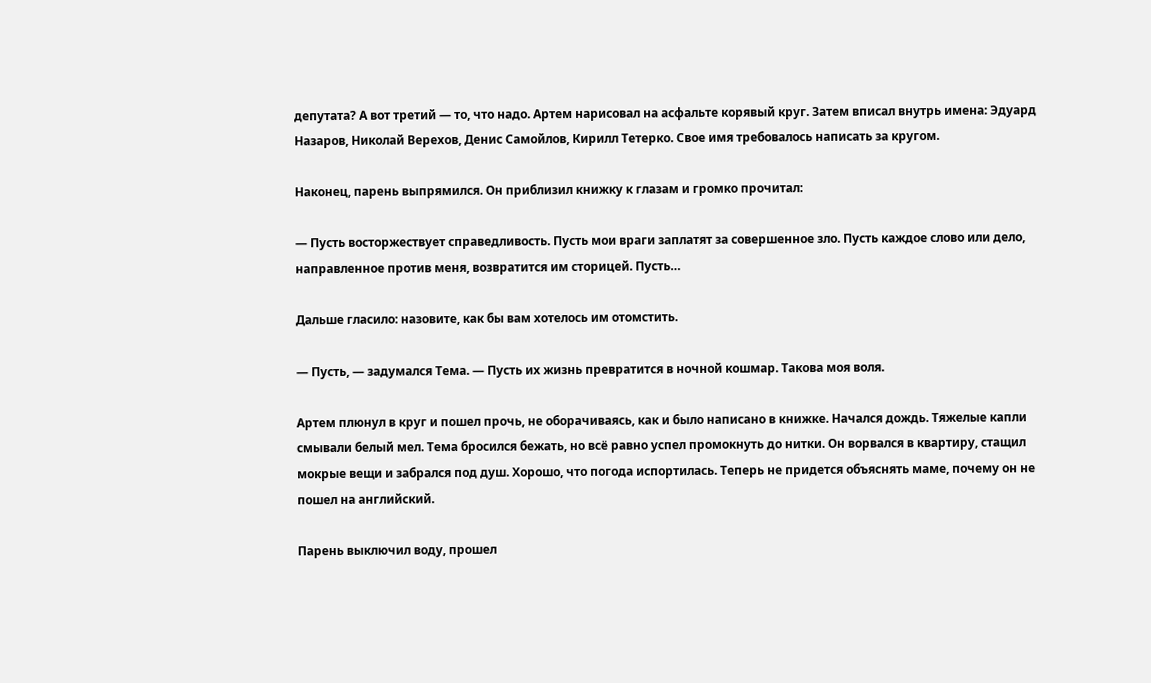депутата? А вот третий — то, что надо. Артем нарисовал на асфальте корявый круг. Затем вписал внутрь имена: Эдуард Назаров, Николай Верехов, Денис Самойлов, Кирилл Тетерко. Свое имя требовалось написать за кругом.

Наконец, парень выпрямился. Он приблизил книжку к глазам и громко прочитал:

— Пусть восторжествует справедливость. Пусть мои враги заплатят за совершенное зло. Пусть каждое слово или дело, направленное против меня, возвратится им сторицей. Пусть…

Дальше гласило: назовите, как бы вам хотелось им отомстить.

— Пусть, — задумался Тема. — Пусть их жизнь превратится в ночной кошмар. Такова моя воля.

Артем плюнул в круг и пошел прочь, не оборачиваясь, как и было написано в книжке. Начался дождь. Тяжелые капли смывали белый мел. Тема бросился бежать, но всё равно успел промокнуть до нитки. Он ворвался в квартиру, стащил мокрые вещи и забрался под душ. Хорошо, что погода испортилась. Теперь не придется объяснять маме, почему он не пошел на английский.

Парень выключил воду, прошел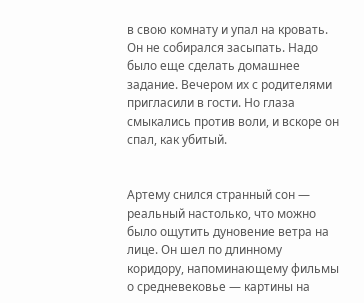в свою комнату и упал на кровать. Он не собирался засыпать. Надо было еще сделать домашнее задание. Вечером их с родителями пригласили в гости. Но глаза смыкались против воли, и вскоре он спал, как убитый.


Артему снился странный сон — реальный настолько, что можно было ощутить дуновение ветра на лице. Он шел по длинному коридору, напоминающему фильмы о средневековье — картины на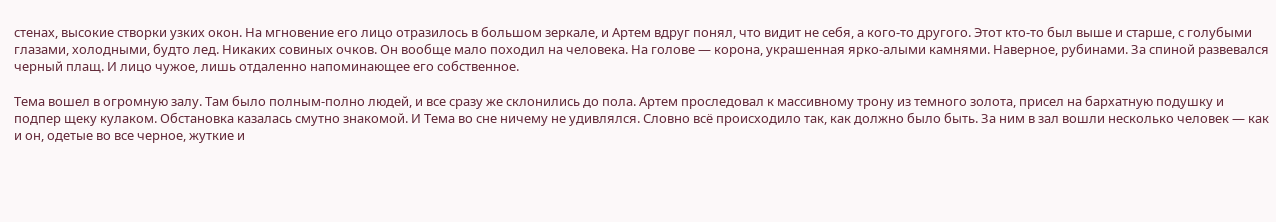стенах, высокие створки узких окон. На мгновение его лицо отразилось в большом зеркале, и Артем вдруг понял, что видит не себя, а кого-то другого. Этот кто-то был выше и старше, с голубыми глазами, холодными, будто лед. Никаких совиных очков. Он вообще мало походил на человека. На голове — корона, украшенная ярко-алыми камнями. Наверное, рубинами. За спиной развевался черный плащ. И лицо чужое, лишь отдаленно напоминающее его собственное.

Тема вошел в огромную залу. Там было полным-полно людей, и все сразу же склонились до пола. Артем проследовал к массивному трону из темного золота, присел на бархатную подушку и подпер щеку кулаком. Обстановка казалась смутно знакомой. И Тема во сне ничему не удивлялся. Словно всё происходило так, как должно было быть. За ним в зал вошли несколько человек — как и он, одетые во все черное, жуткие и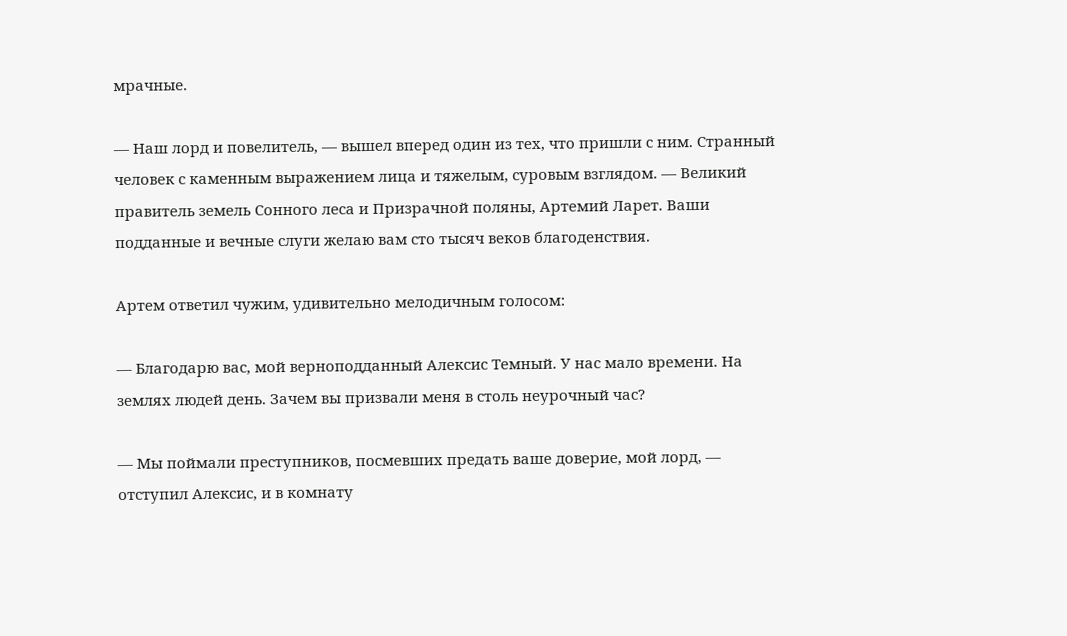мрачные.

— Наш лорд и повелитель, — вышел вперед один из тех, что пришли с ним. Странный человек с каменным выражением лица и тяжелым, суровым взглядом. — Великий правитель земель Сонного леса и Призрачной поляны, Артемий Ларет. Ваши подданные и вечные слуги желаю вам сто тысяч веков благоденствия.

Артем ответил чужим, удивительно мелодичным голосом:

— Благодарю вас, мой верноподданный Алексис Темный. У нас мало времени. На землях людей день. Зачем вы призвали меня в столь неурочный час?

— Мы поймали преступников, посмевших предать ваше доверие, мой лорд, — отступил Алексис, и в комнату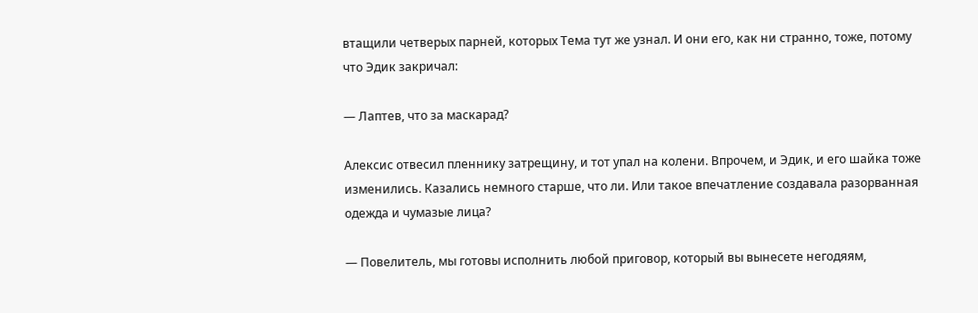втащили четверых парней, которых Тема тут же узнал. И они его, как ни странно, тоже, потому что Эдик закричал:

— Лаптев, что за маскарад?

Алексис отвесил пленнику затрещину, и тот упал на колени. Впрочем, и Эдик, и его шайка тоже изменились. Казались немного старше, что ли. Или такое впечатление создавала разорванная одежда и чумазые лица?

— Повелитель, мы готовы исполнить любой приговор, который вы вынесете негодяям,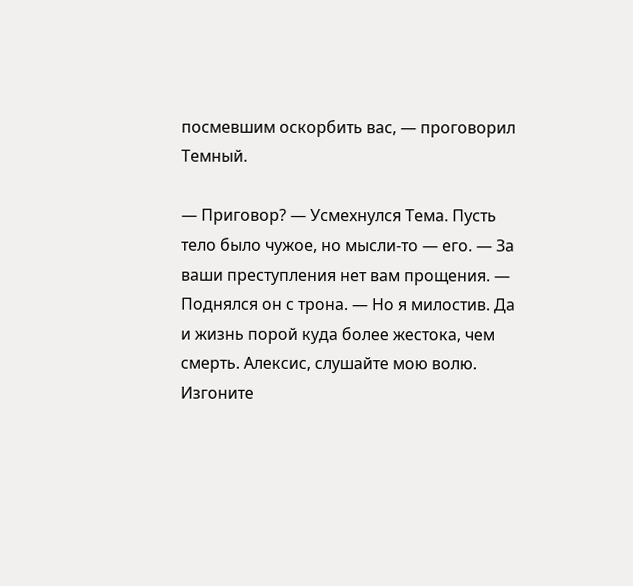посмевшим оскорбить вас, — проговорил Темный.

— Приговор? — Усмехнулся Тема. Пусть тело было чужое, но мысли-то — его. — За ваши преступления нет вам прощения. — Поднялся он с трона. — Но я милостив. Да и жизнь порой куда более жестока, чем смерть. Алексис, слушайте мою волю. Изгоните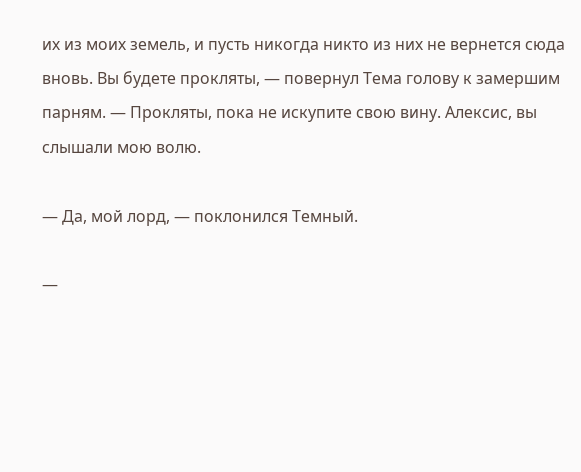их из моих земель, и пусть никогда никто из них не вернется сюда вновь. Вы будете прокляты, — повернул Тема голову к замершим парням. — Прокляты, пока не искупите свою вину. Алексис, вы слышали мою волю.

— Да, мой лорд, — поклонился Темный.

—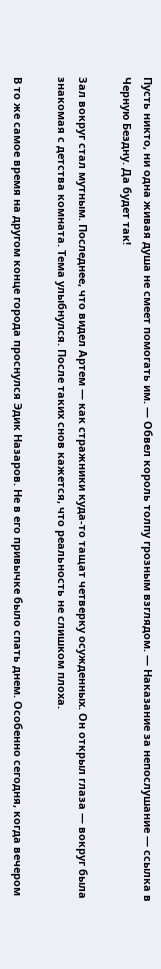Пусть никто, ни одна живая душа не смеет помогать им. — Обвел король толпу грозным взглядом. — Наказание за непослушание — ссылка в Черную Бездну. Да будет так!

Зал вокруг стал мутным. Последнее, что видел Артем — как стражники куда-то тащат четверку осужденных. Он открыл глаза — вокруг была знакомая с детства комната. Тема улыбнулся. После таких снов кажется, что реальность не слишком плоха.

В то же самое время на другом конце города проснулся Эдик Назаров. Не в его привычке было спать днем. Особенно сегодня, когда вечером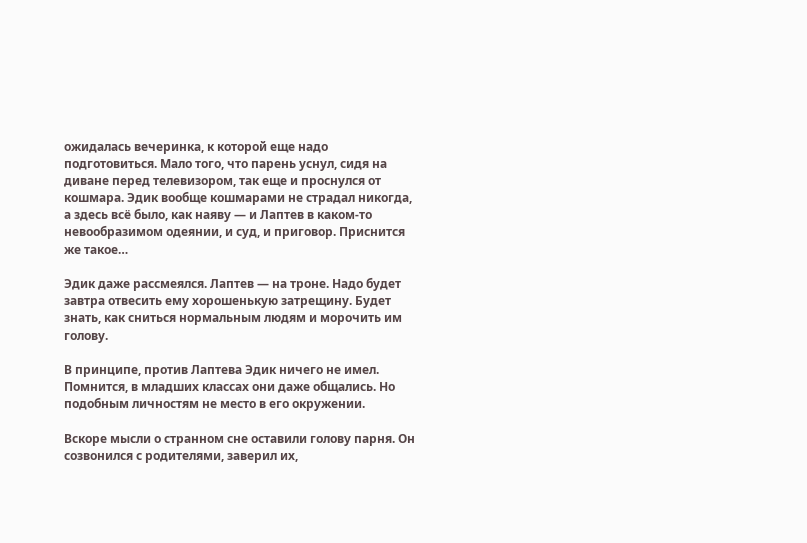ожидалась вечеринка, к которой еще надо подготовиться. Мало того, что парень уснул, сидя на диване перед телевизором, так еще и проснулся от кошмара. Эдик вообще кошмарами не страдал никогда, а здесь всё было, как наяву — и Лаптев в каком-то невообразимом одеянии, и суд, и приговор. Приснится же такое…

Эдик даже рассмеялся. Лаптев — на троне. Надо будет завтра отвесить ему хорошенькую затрещину. Будет знать, как сниться нормальным людям и морочить им голову.

В принципе, против Лаптева Эдик ничего не имел. Помнится, в младших классах они даже общались. Но подобным личностям не место в его окружении.

Вскоре мысли о странном сне оставили голову парня. Он созвонился с родителями, заверил их,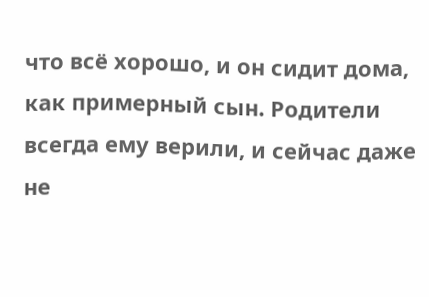что всё хорошо, и он сидит дома, как примерный сын. Родители всегда ему верили, и сейчас даже не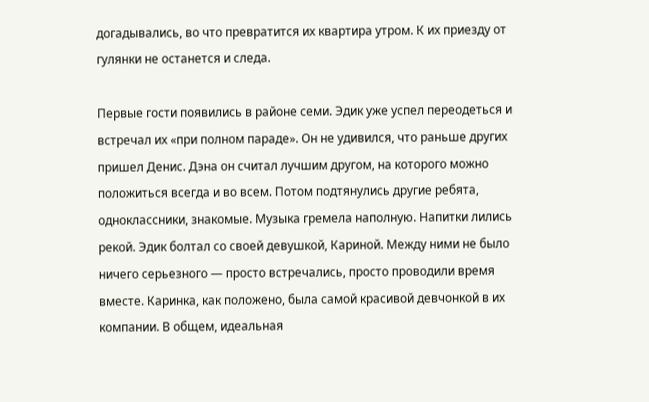догадывались, во что превратится их квартира утром. К их приезду от гулянки не останется и следа.

Первые гости появились в районе семи. Эдик уже успел переодеться и встречал их «при полном параде». Он не удивился, что раньше других пришел Денис. Дэна он считал лучшим другом, на которого можно положиться всегда и во всем. Потом подтянулись другие ребята, одноклассники, знакомые. Музыка гремела наполную. Напитки лились рекой. Эдик болтал со своей девушкой, Кариной. Между ними не было ничего серьезного — просто встречались, просто проводили время вместе. Каринка, как положено, была самой красивой девчонкой в их компании. В общем, идеальная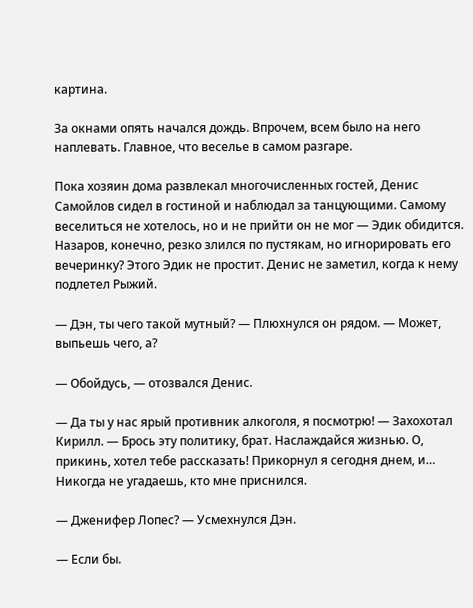картина.

За окнами опять начался дождь. Впрочем, всем было на него наплевать. Главное, что веселье в самом разгаре.

Пока хозяин дома развлекал многочисленных гостей, Денис Самойлов сидел в гостиной и наблюдал за танцующими. Самому веселиться не хотелось, но и не прийти он не мог — Эдик обидится. Назаров, конечно, резко злился по пустякам, но игнорировать его вечеринку? Этого Эдик не простит. Денис не заметил, когда к нему подлетел Рыжий.

— Дэн, ты чего такой мутный? — Плюхнулся он рядом. — Может, выпьешь чего, а?

— Обойдусь, — отозвался Денис.

— Да ты у нас ярый противник алкоголя, я посмотрю! — Захохотал Кирилл. — Брось эту политику, брат. Наслаждайся жизнью. О, прикинь, хотел тебе рассказать! Прикорнул я сегодня днем, и… Никогда не угадаешь, кто мне приснился.

— Дженифер Лопес? — Усмехнулся Дэн.

— Если бы.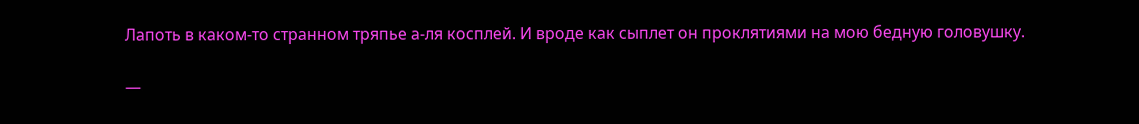Лапоть в каком-то странном тряпье а-ля косплей. И вроде как сыплет он проклятиями на мою бедную головушку.

—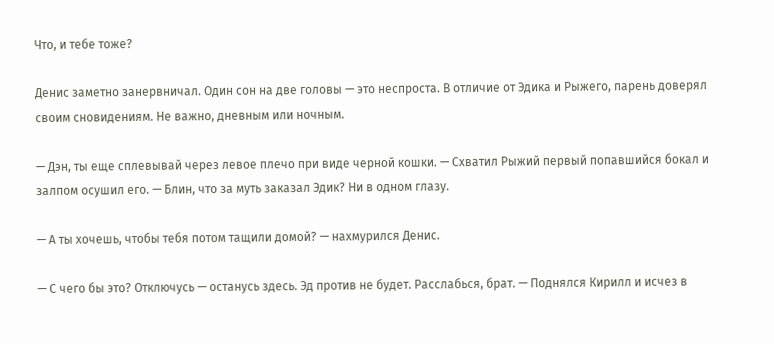Что, и тебе тоже?

Денис заметно занервничал. Один сон на две головы — это неспроста. В отличие от Эдика и Рыжего, парень доверял своим сновидениям. Не важно, дневным или ночным.

— Дэн, ты еще сплевывай через левое плечо при виде черной кошки. — Схватил Рыжий первый попавшийся бокал и залпом осушил его. — Блин, что за муть заказал Эдик? Ни в одном глазу.

— А ты хочешь, чтобы тебя потом тащили домой? — нахмурился Денис.

— С чего бы это? Отключусь — останусь здесь. Эд против не будет. Расслабься, брат. — Поднялся Кирилл и исчез в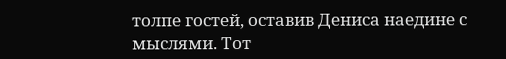толпе гостей, оставив Дениса наедине с мыслями. Тот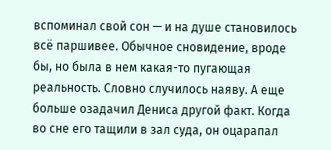вспоминал свой сон — и на душе становилось всё паршивее. Обычное сновидение, вроде бы, но была в нем какая-то пугающая реальность. Словно случилось наяву. А еще больше озадачил Дениса другой факт. Когда во сне его тащили в зал суда, он оцарапал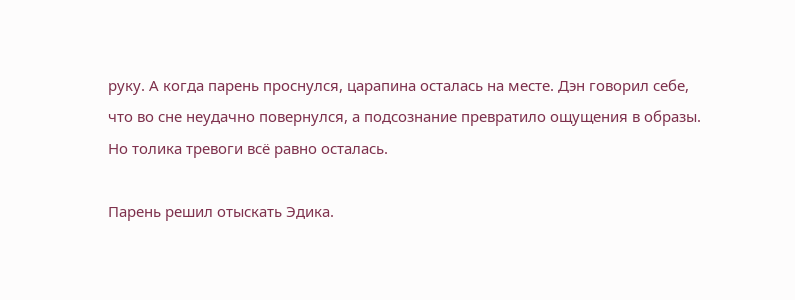руку. А когда парень проснулся, царапина осталась на месте. Дэн говорил себе, что во сне неудачно повернулся, а подсознание превратило ощущения в образы. Но толика тревоги всё равно осталась.

Парень решил отыскать Эдика.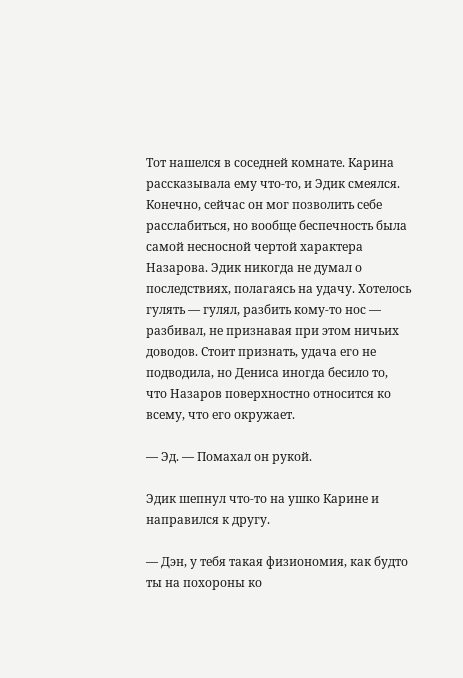Тот нашелся в соседней комнате. Карина рассказывала ему что-то, и Эдик смеялся. Конечно, сейчас он мог позволить себе расслабиться, но вообще беспечность была самой несносной чертой характера Назарова. Эдик никогда не думал о последствиях, полагаясь на удачу. Хотелось гулять — гулял, разбить кому-то нос — разбивал, не признавая при этом ничьих доводов. Стоит признать, удача его не подводила, но Дениса иногда бесило то, что Назаров поверхностно относится ко всему, что его окружает.

— Эд. — Помахал он рукой.

Эдик шепнул что-то на ушко Карине и направился к другу.

— Дэн, у тебя такая физиономия, как будто ты на похороны ко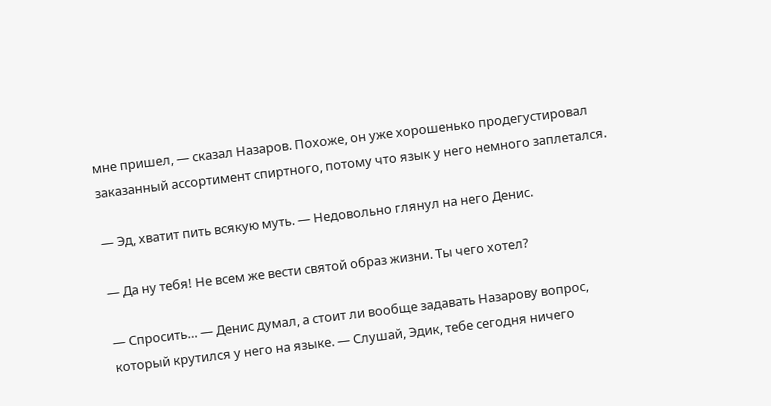мне пришел, — сказал Назаров. Похоже, он уже хорошенько продегустировал заказанный ассортимент спиртного, потому что язык у него немного заплетался.

— Эд, хватит пить всякую муть. — Недовольно глянул на него Денис.

— Да ну тебя! Не всем же вести святой образ жизни. Ты чего хотел?

— Спросить… — Денис думал, а стоит ли вообще задавать Назарову вопрос, который крутился у него на языке. — Слушай, Эдик, тебе сегодня ничего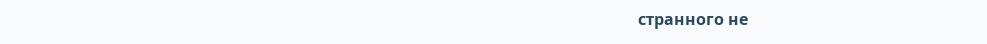странного не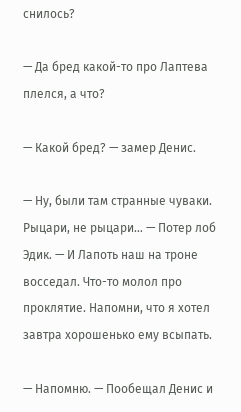снилось?

— Да бред какой-то про Лаптева плелся, а что?

— Какой бред? — замер Денис.

— Ну, были там странные чуваки. Рыцари, не рыцари… — Потер лоб Эдик. — И Лапоть наш на троне восседал. Что-то молол про проклятие. Напомни, что я хотел завтра хорошенько ему всыпать.

— Напомню. — Пообещал Денис и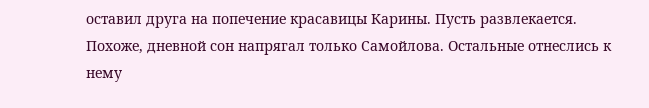оставил друга на попечение красавицы Карины. Пусть развлекается. Похоже, дневной сон напрягал только Самойлова. Остальные отнеслись к нему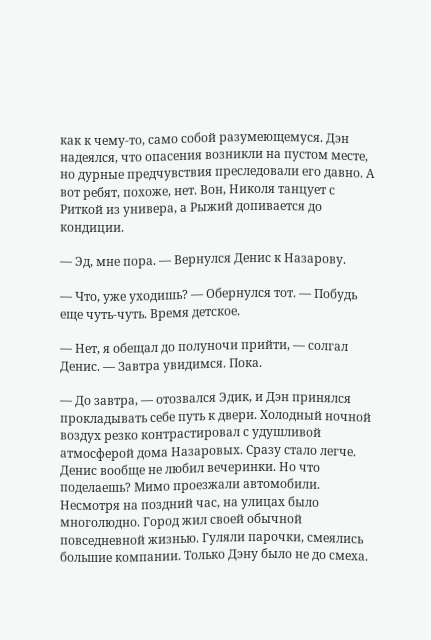как к чему-то, само собой разумеющемуся. Дэн надеялся, что опасения возникли на пустом месте, но дурные предчувствия преследовали его давно. А вот ребят, похоже, нет. Вон, Николя танцует с Риткой из универа, а Рыжий допивается до кондиции.

— Эд, мне пора. — Вернулся Денис к Назарову.

— Что, уже уходишь? — Обернулся тот. — Побудь еще чуть-чуть. Время детское.

— Нет, я обещал до полуночи прийти, — солгал Денис. — Завтра увидимся. Пока.

— До завтра, — отозвался Эдик, и Дэн принялся прокладывать себе путь к двери. Холодный ночной воздух резко контрастировал с удушливой атмосферой дома Назаровых. Сразу стало легче. Денис вообще не любил вечеринки. Но что поделаешь? Мимо проезжали автомобили. Несмотря на поздний час, на улицах было многолюдно. Город жил своей обычной повседневной жизнью. Гуляли парочки, смеялись большие компании. Только Дэну было не до смеха.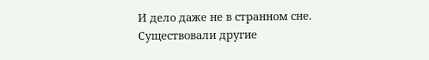И дело даже не в странном сне. Существовали другие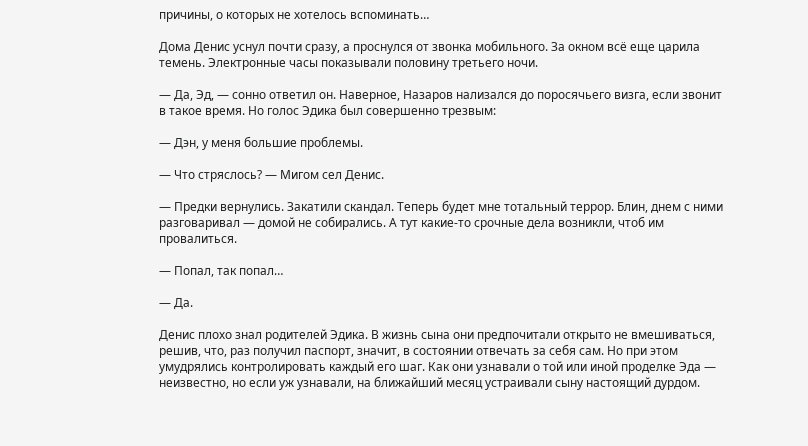причины, о которых не хотелось вспоминать…

Дома Денис уснул почти сразу, а проснулся от звонка мобильного. За окном всё еще царила темень. Электронные часы показывали половину третьего ночи.

— Да, Эд, — сонно ответил он. Наверное, Назаров нализался до поросячьего визга, если звонит в такое время. Но голос Эдика был совершенно трезвым:

— Дэн, у меня большие проблемы.

— Что стряслось? — Мигом сел Денис.

— Предки вернулись. Закатили скандал. Теперь будет мне тотальный террор. Блин, днем с ними разговаривал — домой не собирались. А тут какие-то срочные дела возникли, чтоб им провалиться.

— Попал, так попал…

— Да.

Денис плохо знал родителей Эдика. В жизнь сына они предпочитали открыто не вмешиваться, решив, что, раз получил паспорт, значит, в состоянии отвечать за себя сам. Но при этом умудрялись контролировать каждый его шаг. Как они узнавали о той или иной проделке Эда — неизвестно, но если уж узнавали, на ближайший месяц устраивали сыну настоящий дурдом.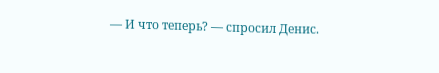— И что теперь? — спросил Денис.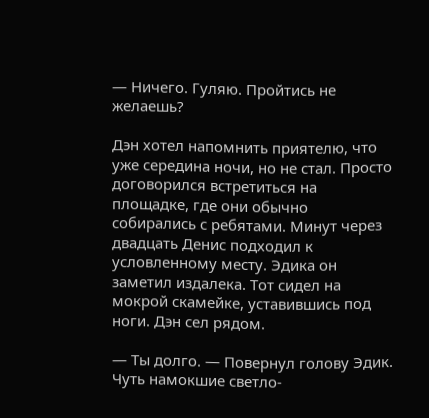— Ничего. Гуляю. Пройтись не желаешь?

Дэн хотел напомнить приятелю, что уже середина ночи, но не стал. Просто договорился встретиться на площадке, где они обычно собирались с ребятами. Минут через двадцать Денис подходил к условленному месту. Эдика он заметил издалека. Тот сидел на мокрой скамейке, уставившись под ноги. Дэн сел рядом.

— Ты долго. — Повернул голову Эдик. Чуть намокшие светло-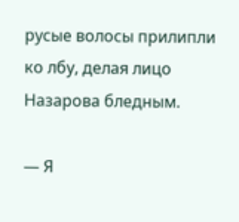русые волосы прилипли ко лбу, делая лицо Назарова бледным.

— Я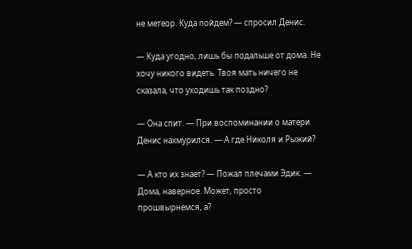не метеор. Куда пойдем? — спросил Денис.

— Куда угодно, лишь бы подальше от дома. Не хочу никого видеть. Твоя мать ничего не сказала, что уходишь так поздно?

— Она спит. — При воспоминании о матери Денис нахмурился. — А где Николя и Рыжий?

— А кто их знает? — Пожал плечами Эдик. — Дома, наверное. Может, просто прошвырнемся, а?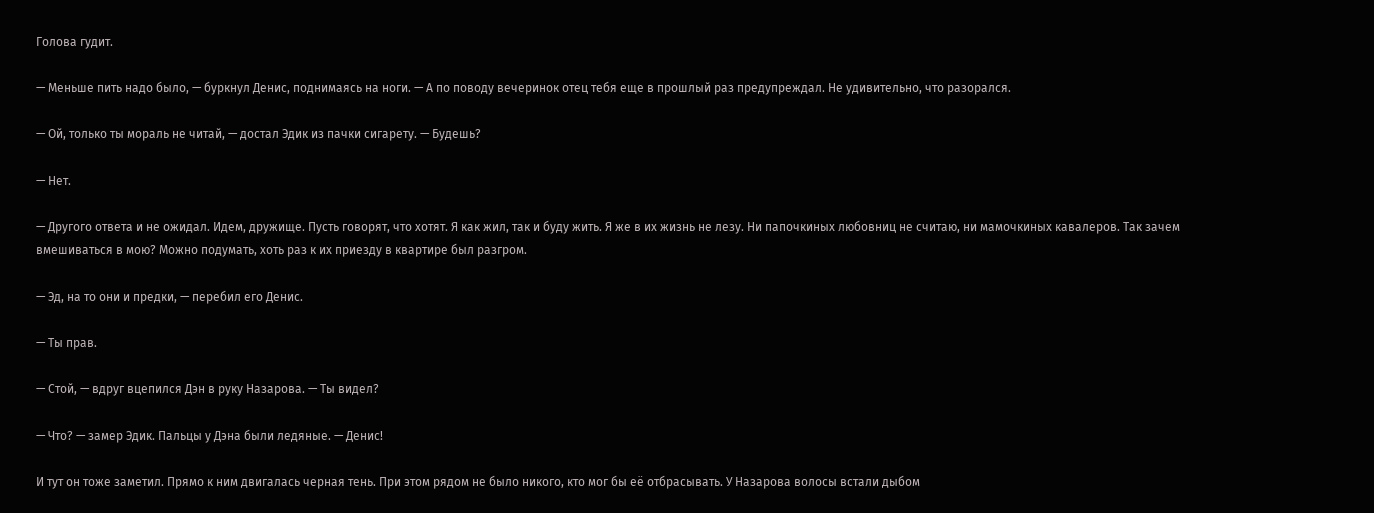Голова гудит.

— Меньше пить надо было, — буркнул Денис, поднимаясь на ноги. — А по поводу вечеринок отец тебя еще в прошлый раз предупреждал. Не удивительно, что разорался.

— Ой, только ты мораль не читай, — достал Эдик из пачки сигарету. — Будешь?

— Нет.

— Другого ответа и не ожидал. Идем, дружище. Пусть говорят, что хотят. Я как жил, так и буду жить. Я же в их жизнь не лезу. Ни папочкиных любовниц не считаю, ни мамочкиных кавалеров. Так зачем вмешиваться в мою? Можно подумать, хоть раз к их приезду в квартире был разгром.

— Эд, на то они и предки, — перебил его Денис.

— Ты прав.

— Стой, — вдруг вцепился Дэн в руку Назарова. — Ты видел?

— Что? — замер Эдик. Пальцы у Дэна были ледяные. — Денис!

И тут он тоже заметил. Прямо к ним двигалась черная тень. При этом рядом не было никого, кто мог бы её отбрасывать. У Назарова волосы встали дыбом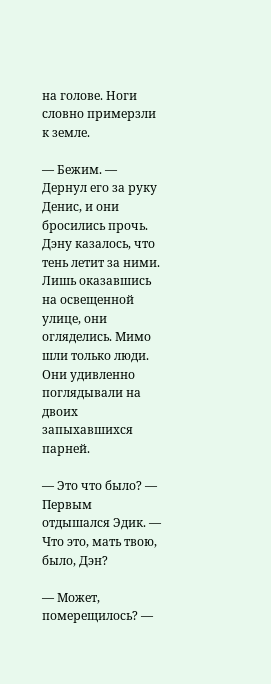на голове. Ноги словно примерзли к земле.

— Бежим. — Дернул его за руку Денис, и они бросились прочь. Дэну казалось, что тень летит за ними. Лишь оказавшись на освещенной улице, они огляделись. Мимо шли только люди. Они удивленно поглядывали на двоих запыхавшихся парней.

— Это что было? — Первым отдышался Эдик. — Что это, мать твою, было, Дэн?

— Может, померещилось? —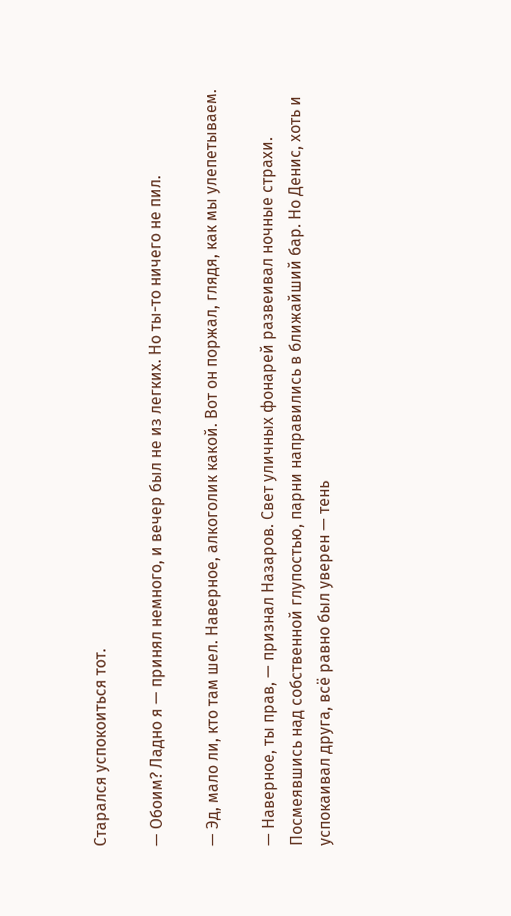Старался успокоиться тот.

— Обоим? Ладно я — принял немного, и вечер был не из легких. Но ты-то ничего не пил.

— Эд, мало ли, кто там шел. Наверное, алкоголик какой. Вот он поржал, глядя, как мы улепетываем.

— Наверное, ты прав, — признал Назаров. Свет уличных фонарей развеивал ночные страхи. Посмеявшись над собственной глупостью, парни направились в ближайший бар. Но Денис, хоть и успокаивал друга, всё равно был уверен — тень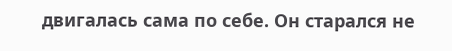двигалась сама по себе. Он старался не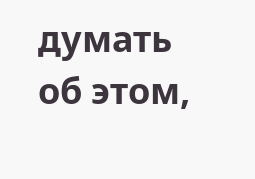думать об этом,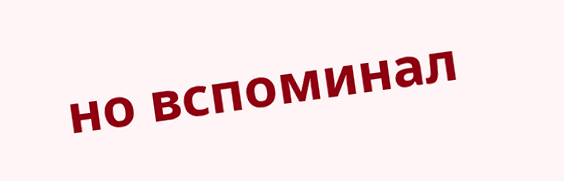но вспоминал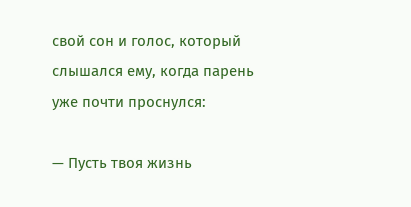свой сон и голос, который слышался ему, когда парень уже почти проснулся:

— Пусть твоя жизнь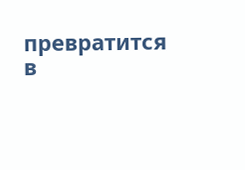превратится в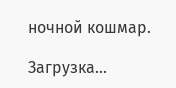ночной кошмар.

Загрузка...